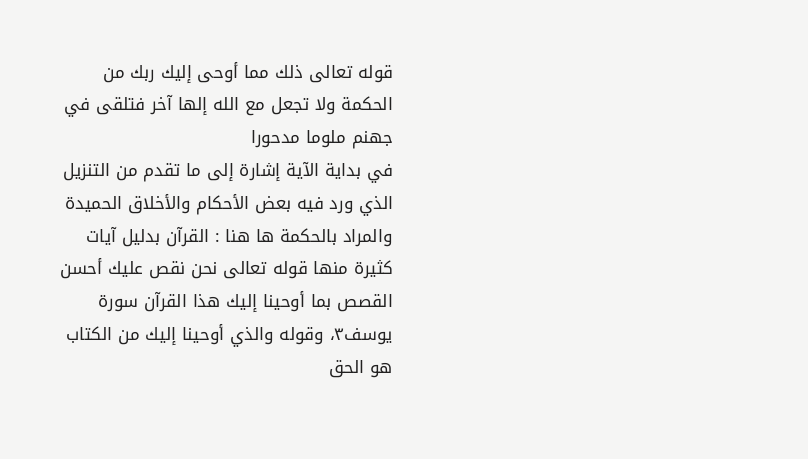قوله تعالى ذلك مما أوحى إليك ربك من الحكمة ولا تجعل مع الله إلها آخر فتلقى في جهنم ملوما مدحورا
في بداية الآية إشارة إلى ما تقدم من التنزيل الذي ورد فيه بعض الأحكام والأخلاق الحميدة والمراد بالحكمة ها هنا : القرآن بدليل آيات كثيرة منها قوله تعالى نحن نقص عليك أحسن القصص بما أوحينا إليك هذا القرآن سورة يوسف٣، وقوله والذي أوحينا إليك من الكتاب هو الحق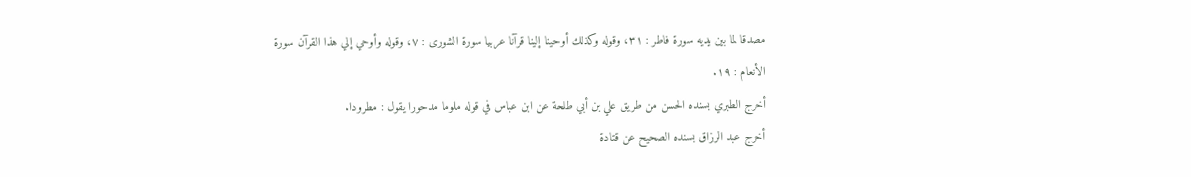مصدقا لما بين يديه سورة فاطر : ٣١، وقوله وكذلك أوحينا إلينا قرآنا عربيا سورة الشورى : ٧، وقوله وأوحي إلي هذا القرآن سورة الأنعام : ١٩.
أخرج الطبري بسنده الحسن من طريق علي بن أبي طلحة عن ابن عباس في قوله ملوما مدحورا يقول : مطرودا.
أخرج عبد الرزاق بسنده الصحيح عن قتادة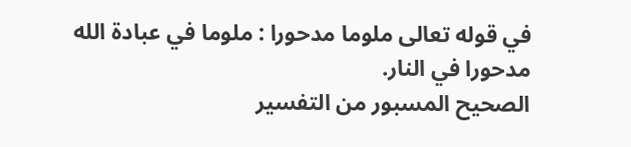في قوله تعالى ملوما مدحورا : ملوما في عبادة الله مدحورا في النار.
الصحيح المسبور من التفسير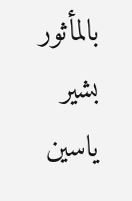بالمأثور
بشير ياسين